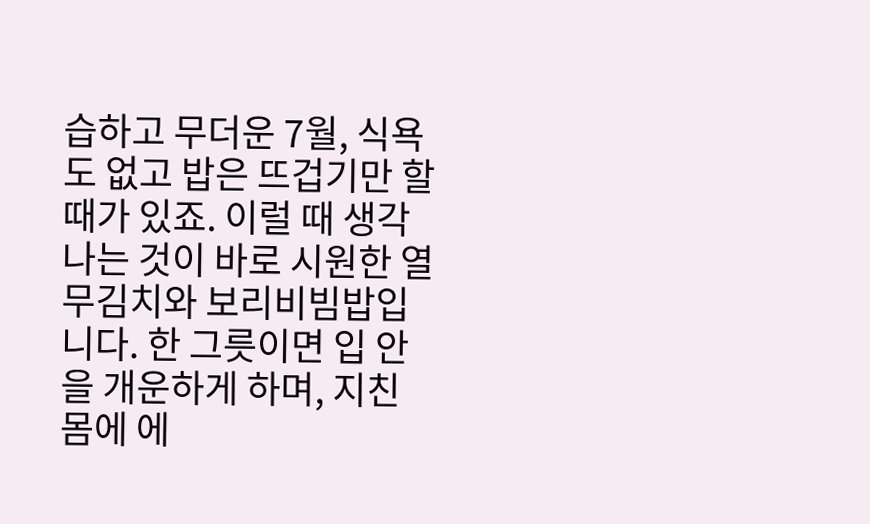습하고 무더운 7월, 식욕도 없고 밥은 뜨겁기만 할 때가 있죠. 이럴 때 생각나는 것이 바로 시원한 열무김치와 보리비빔밥입니다. 한 그릇이면 입 안을 개운하게 하며, 지친 몸에 에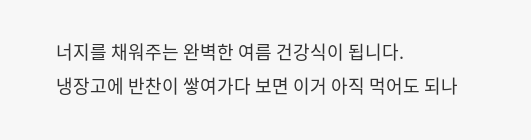너지를 채워주는 완벽한 여름 건강식이 됩니다.
냉장고에 반찬이 쌓여가다 보면 이거 아직 먹어도 되나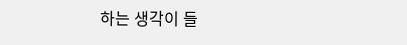하는 생각이 들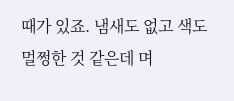때가 있죠. 냄새도 없고 색도 멀쩡한 것 같은데 며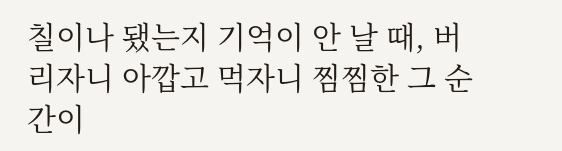칠이나 됐는지 기억이 안 날 때, 버리자니 아깝고 먹자니 찜찜한 그 순간이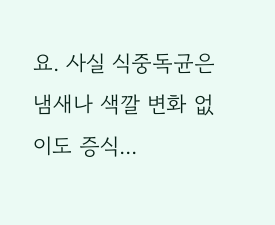요. 사실 식중독균은 냄새나 색깔 변화 없이도 증식...